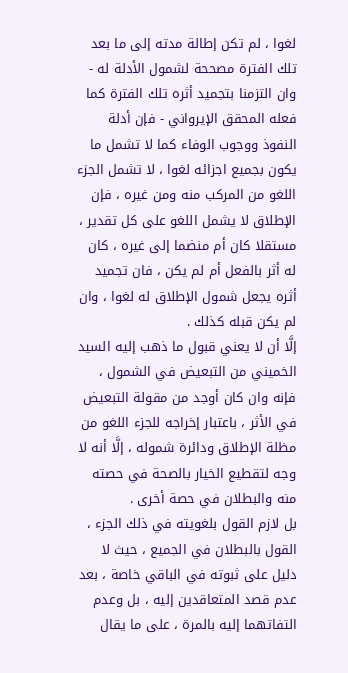لغوا ، لم تكن إطالة مدته إلى ما بعد تلك الفترة مصححة لشمول الأدلة له - وان التزمنا بتجميد أثره تلك الفترة كما فعله المحقق الإيرواني - فإن أدلة النفوذ ووجوب الوفاء كما لا تشمل ما يكون بجميع اجزائه لغوا ، لا تشمل الجزء اللغو من المركب منه ومن غيره ، فإن الإطلاق لا يشمل اللغو على كل تقدير ، مستقلا كان أم منضما إلى غيره ، كان له أثر بالفعل أم لم يكن ، فان تجميد أثره يجعل شمول الإطلاق له لغوا ، وان لم يكن قبله كذلك .
إلَّا أن لا يعني قبول ما ذهب إليه السيد الخميني من التبعيض في الشمول ، فإنه وان كان أوجد من مقولة التبعيض في الأثر ، باعتبار إخراجه للجزء اللغو من مظلة الإطلاق ودائرة شموله ، إلَّا أنه لا وجه لتقطيع الخيار بالصحة في حصته منه والبطلان في حصة أخرى .
بل لازم القول بلغويته في ذلك الجزء ، القول بالبطلان في الجميع ، حيث لا دليل على ثبوته في الباقي خاصة ، بعد عدم قصد المتعاقدين إليه ، بل وعدم التفاتهما إليه بالمرة ، على ما يقال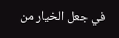في جعل الخيار من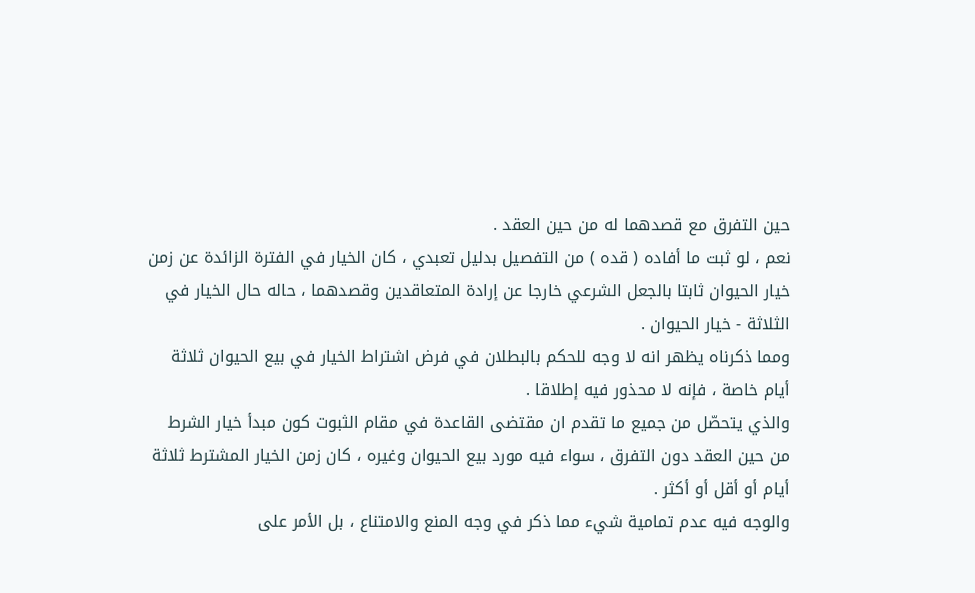حين التفرق مع قصدهما له من حين العقد .
نعم ، لو ثبت ما أفاده ( قده ) من التفصيل بدليل تعبدي ، كان الخيار في الفترة الزائدة عن زمن خيار الحيوان ثابتا بالجعل الشرعي خارجا عن إرادة المتعاقدين وقصدهما ، حاله حال الخيار في الثلاثة - خيار الحيوان .
ومما ذكرناه يظهر انه لا وجه للحكم بالبطلان في فرض اشتراط الخيار في بيع الحيوان ثلاثة أيام خاصة ، فإنه لا محذور فيه إطلاقا .
والذي يتحصّل من جميع ما تقدم ان مقتضى القاعدة في مقام الثبوت كون مبدأ خيار الشرط من حين العقد دون التفرق ، سواء فيه مورد بيع الحيوان وغيره ، كان زمن الخيار المشترط ثلاثة أيام أو أقل أو أكثر .
والوجه فيه عدم تمامية شيء مما ذكر في وجه المنع والامتناع ، بل الأمر على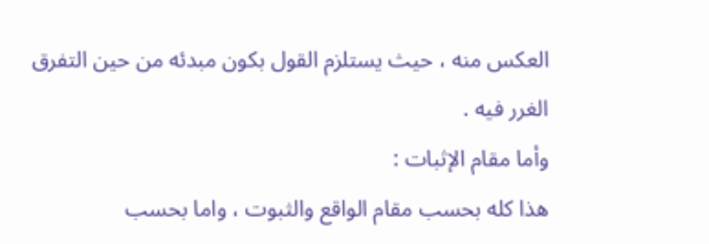العكس منه ، حيث يستلزم القول بكون مبدئه من حين التفرق الغرر فيه .
وأما مقام الإثبات :
هذا كله بحسب مقام الواقع والثبوت ، واما بحسب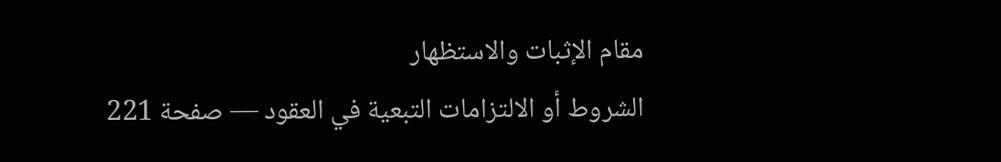مقام الإثبات والاستظهار
الشروط أو الالتزامات التبعية في العقود — صفحة 221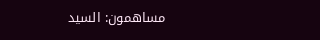مساهمون: السيد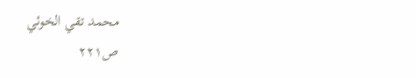محمد تقي الخوئي
ص٢٢١